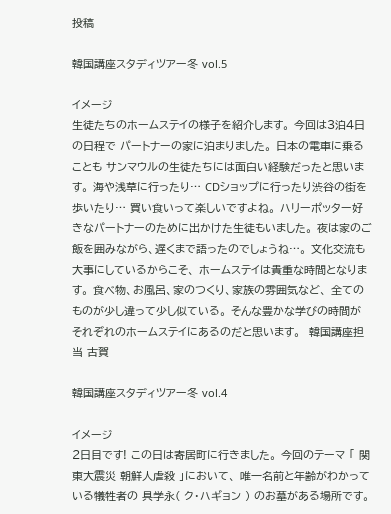投稿

韓国講座スタディツアー冬 vol.5

イメージ
生徒たちのホームステイの様子を紹介します。 今回は3泊4日の日程で パートナーの家に泊まりました。 日本の電車に乗ることも サンマウルの生徒たちには面白い経験だったと思います。 海や浅草に行ったり… CDショップに行ったり渋谷の街を歩いたり… 買い食いって楽しいですよね。 ハリーポッター好きなパートナーのために出かけた生徒もいました。 夜は家のご飯を囲みながら、遅くまで語ったのでしょうね…。 文化交流も大事にしているからこそ、 ホームステイは貴重な時間となります。 食べ物、お風呂、家のつくり、家族の雰囲気など、 全てのものが少し違って少し似ている。 そんな豊かな学びの時間が それぞれのホームステイにあるのだと思います。  韓国講座担当 古賀

韓国講座スタディツアー冬 vol.4

イメージ
2日目です! この日は寄居町に行きました。 今回のテーマ 「 関東大震災 朝鮮人虐殺 」において、 唯一名前と年齢がわかっている犠牲者の 具学永( ク・ハギョン ) のお墓がある場所です。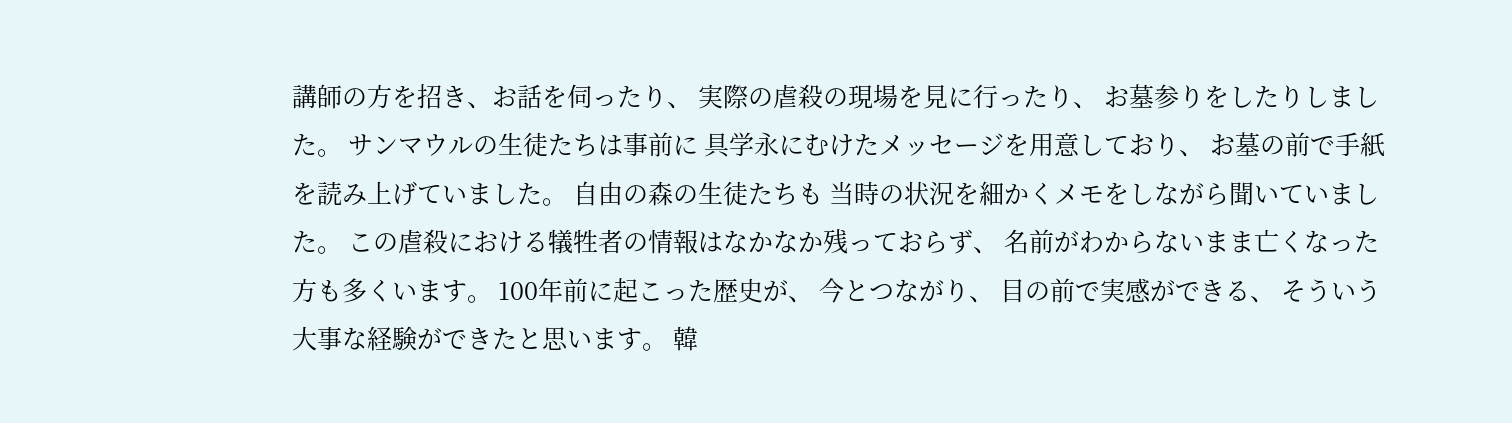講師の方を招き、お話を伺ったり、 実際の虐殺の現場を見に行ったり、 お墓参りをしたりしました。 サンマウルの生徒たちは事前に 具学永にむけたメッセージを用意しており、 お墓の前で手紙を読み上げていました。 自由の森の生徒たちも 当時の状況を細かくメモをしながら聞いていました。 この虐殺における犠牲者の情報はなかなか残っておらず、 名前がわからないまま亡くなった方も多くいます。 100年前に起こった歴史が、 今とつながり、 目の前で実感ができる、 そういう大事な経験ができたと思います。 韓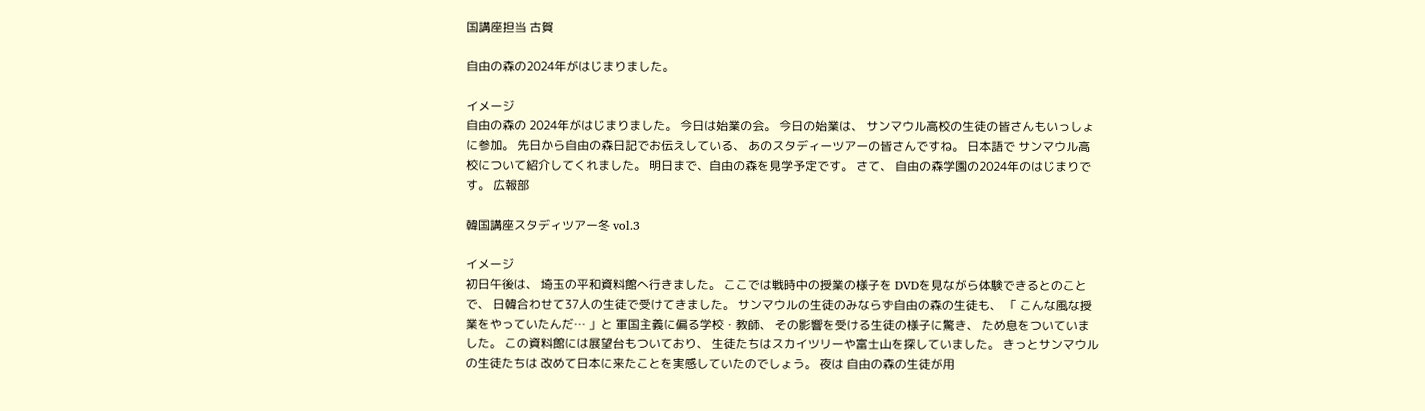国講座担当 古賀

自由の森の2024年がはじまりました。

イメージ
自由の森の 2024年がはじまりました。 今日は始業の会。 今日の始業は、 サンマウル高校の生徒の皆さんもいっしょに参加。 先日から自由の森日記でお伝えしている、 あのスタディーツアーの皆さんですね。 日本語で サンマウル高校について紹介してくれました。 明日まで、自由の森を見学予定です。 さて、 自由の森学園の2024年のはじまりです。 広報部

韓国講座スタディツアー冬 vol.3

イメージ
初日午後は、 埼玉の平和資料館へ行きました。 ここでは戦時中の授業の様子を DVDを見ながら体験できるとのことで、 日韓合わせて37人の生徒で受けてきました。 サンマウルの生徒のみならず自由の森の生徒も、 「 こんな風な授業をやっていたんだ… 」と 軍国主義に偏る学校・教師、 その影響を受ける生徒の様子に驚き、 ため息をついていました。 この資料館には展望台もついており、 生徒たちはスカイツリーや富士山を探していました。 きっとサンマウルの生徒たちは 改めて日本に来たことを実感していたのでしょう。 夜は 自由の森の生徒が用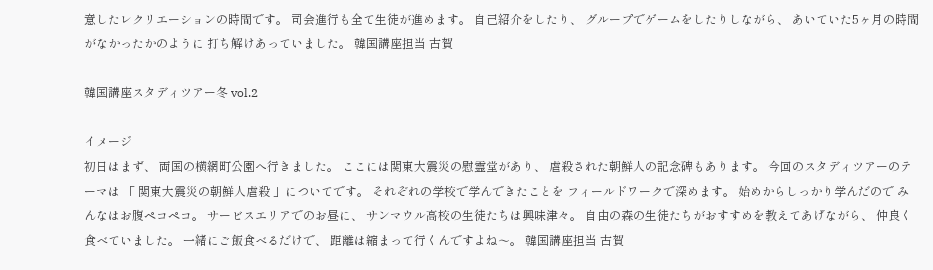意したレクリエーションの時間です。 司会進行も全て生徒が進めます。 自己紹介をしたり、 グループでゲームをしたりしながら、 あいていた5ヶ月の時間がなかったかのように 打ち解けあっていました。 韓国講座担当 古賀

韓国講座スタディツアー冬 vol.2

イメージ
初日はまず、 両国の横網町公園へ行きました。 ここには関東大震災の慰霊堂があり、 虐殺された朝鮮人の記念碑もあります。 今回のスタディツアーのテーマは 「 関東大震災の朝鮮人虐殺 」についてです。 それぞれの学校で学んできたことを フィールドワークで深めます。 始めからしっかり学んだので みんなはお腹ペコペコ。 サービスエリアでのお昼に、 サンマウル高校の生徒たちは興味津々。 自由の森の生徒たちがおすすめを教えてあげながら、 仲良く食べていました。 一緒にご飯食べるだけで、 距離は縮まって行くんですよね〜。 韓国講座担当 古賀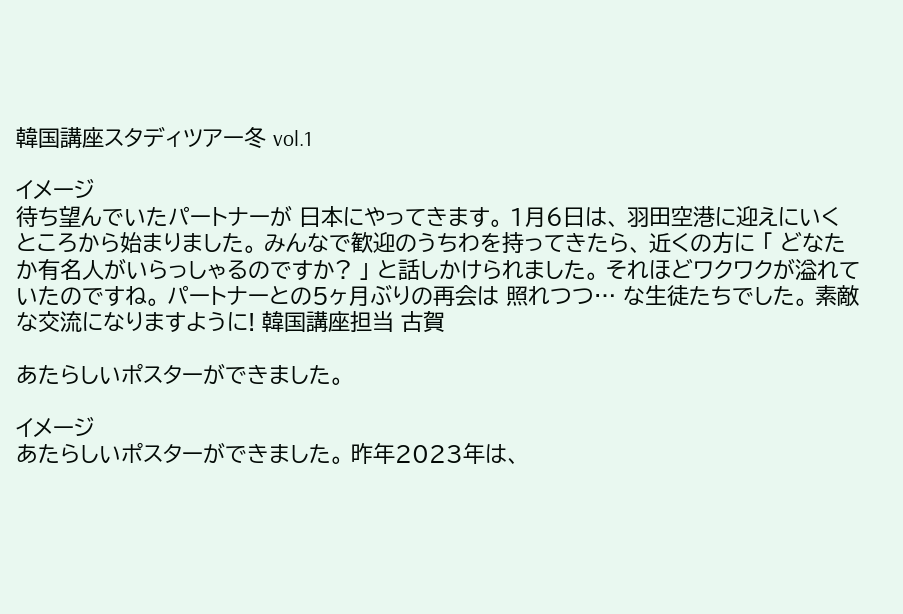韓国講座スタディツアー冬 vol.1

イメージ
待ち望んでいたパートナーが 日本にやってきます。 1月6日は、 羽田空港に迎えにいくところから始まりました。 みんなで歓迎のうちわを持ってきたら、 近くの方に 「 どなたか有名人がいらっしゃるのですか? 」 と話しかけられました。 それほどワクワクが溢れていたのですね。 パートナーとの5ヶ月ぶりの再会は 照れつつ… な生徒たちでした。 素敵な交流になりますように! 韓国講座担当 古賀

あたらしいポスターができました。

イメージ
あたらしいポスターができました。 昨年2023年は、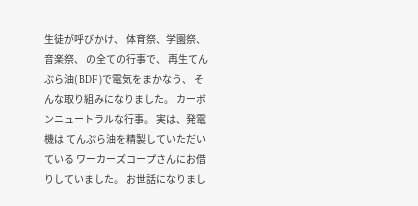生徒が呼びかけ、 体育祭、学園祭、音楽祭、 の全ての行事で、 再生てんぷら油( BDF )で電気をまかなう、 そんな取り組みになりました。 カーボンニュートラルな行事。 実は、発電機は てんぷら油を精製していただいている ワーカーズコープさんにお借りしていました。 お世話になりまし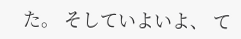た。 そしていよいよ、 て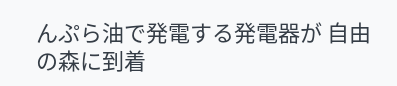んぷら油で発電する発電器が 自由の森に到着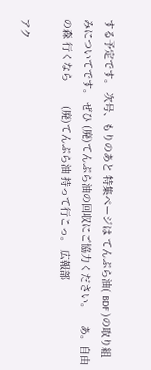する予定です。 次号、もりのあと 特集ページは てんぷら油( BDF )の取り組みについてです。 ぜひ (廃)てんぷら油の回収にご協力ください。    あ。自由の森 行くなら        (廃)てんぷら油 持って行こっ。 広報部

アク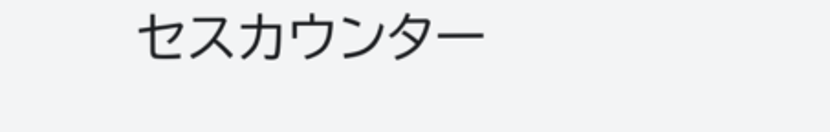セスカウンター